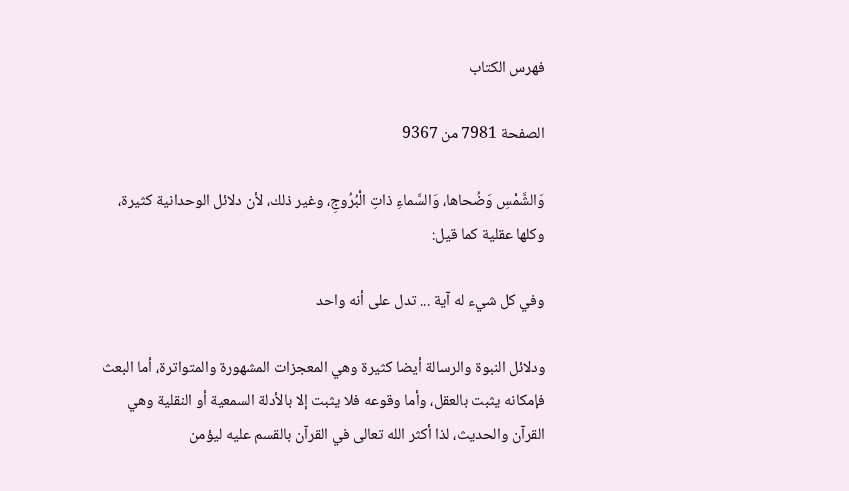فهرس الكتاب

الصفحة 7981 من 9367

وَالشَّمْسِ وَضُحاها، وَالسَّماءِ ذاتِ الْبُرُوجِ، وغير ذلك، لأن دلائل الوحدانية كثيرة، وكلها عقلية كما قيل:

وفي كل شيء له آية ... تدل على أنه واحد

ودلائل النبوة والرسالة أيضا كثيرة وهي المعجزات المشهورة والمتواترة، أما البعث فإمكانه يثبت بالعقل، وأما وقوعه فلا يثبت إلا بالأدلة السمعية أو النقلية وهي القرآن والحديث، لذا أكثر الله تعالى في القرآن بالقسم عليه ليؤمن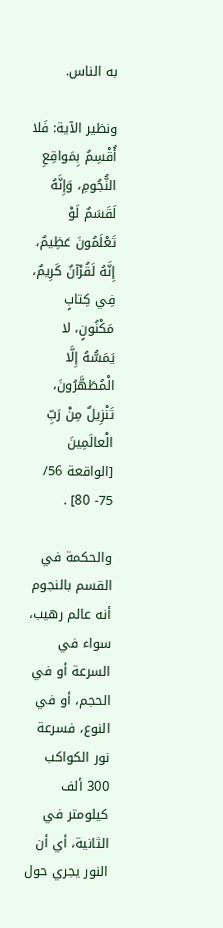به الناس.

ونظير الآية: فَلا أُقْسِمُ بِمَواقِعِ النُّجُومِ، وَإِنَّهُ لَقَسَمٌ لَوْ تَعْلَمُونَ عَظِيمٌ، إِنَّهُ لَقُرْآنٌ كَرِيمٌ، فِي كِتابٍ مَكْنُونٍ، لا يَمَسُّهُ إِلَّا الْمُطَهَّرُونَ، تَنْزِيلٌ مِنْ رَبِّ الْعالَمِينَ [الواقعة 56/ 75- 80] .

والحكمة في القسم بالنجوم أنه عالم رهيب، سواء في السرعة أو في الحجم، أو في النوع، فسرعة نور الكواكب 300 ألف كيلومتر في الثانية، أي أن النور يجري حول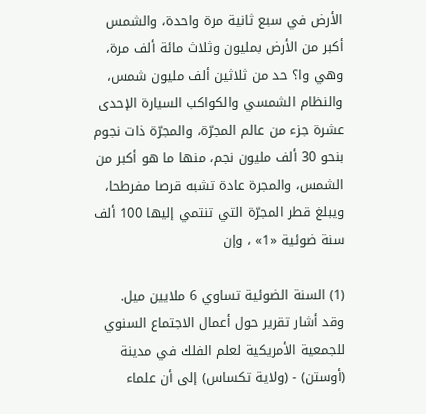الأرض في سبع ثانية مرة واحدة، والشمس أكبر من الأرض بمليون وثلاث مائة ألف مرة، وهي وا؟ حد من ثلاثين ألف مليون شمس، والنظام الشمسي والكواكب السيارة الإحدى عشرة جزء من عالم المجرّة، والمجرّة ذات نجوم بنحو 30 ألف مليون نجم، منها ما هو أكبر من الشمس، والمجرة عادة تشبه قرصا مفرطحا، ويبلغ قطر المجرّة التي تنتمي إليها 100 ألف سنة ضوئية «1» ، وإن

(1) السنة الضوئية تساوي 6 ملايين ميل. وقد أشار تقرير حول أعمال الاجتماع السنوي للجمعية الأمريكية لعلم الفلك في مدينة (أوستن) - (ولاية تكساس) إلى أن علماء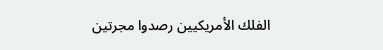الفلك الأمريكيين رصدوا مجرتين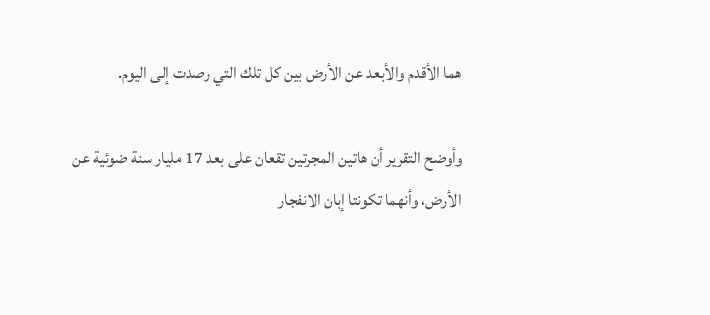هما الأقدم والأبعد عن الأرض بين كل تلك التي رصدت إلى اليوم.

وأوضح التقرير أن هاتين المجرتين تقعان على بعد 17 مليار سنة ضوئية عن الأرض، وأنهما تكونتا إبان الانفجار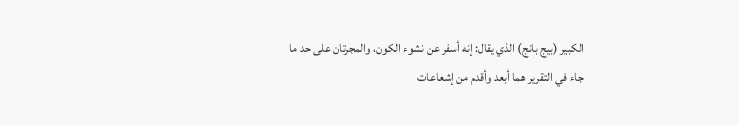الكبير (بيج بانج) الذي يقال: إنه أسفر عن نشوء الكون، والمجرتان على حد ما جاء في التقرير هما أبعد وأقدم من إشعاعات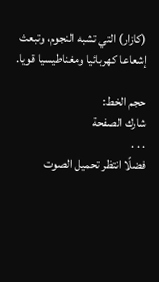(كازار) التي تشبه النجوم، وتبعث إشعاعا كهربائيا ومغناطيسيا قويا.

حجم الخط:
شارك الصفحة
. . .
فضلًا انتظر تحميل الصوت